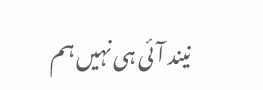نیند آئی ہی نہیں ہم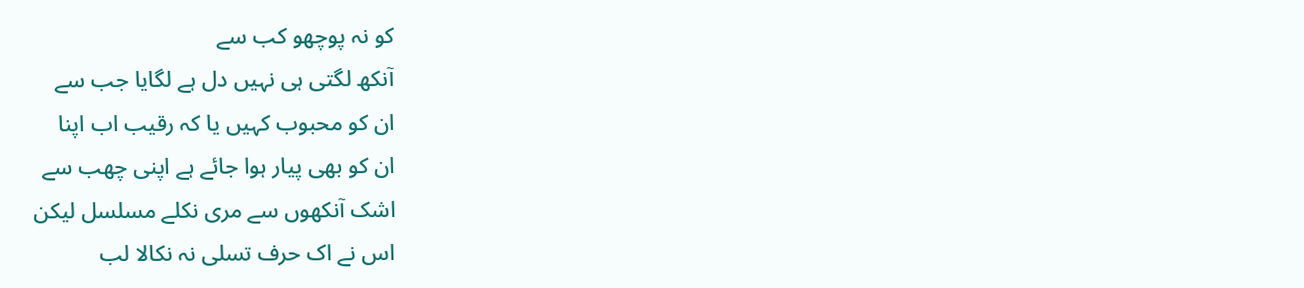کو نہ پوچھو کب سے
آنکھ لگتی ہی نہیں دل ہے لگایا جب سے
ان کو محبوب کہیں یا کہ رقیب اب اپنا
ان کو بھی پیار ہوا جائے ہے اپنی چھب سے
اشک آنکھوں سے مری نکلے مسلسل لیکن
اس نے اک حرف تسلی نہ نکالا لب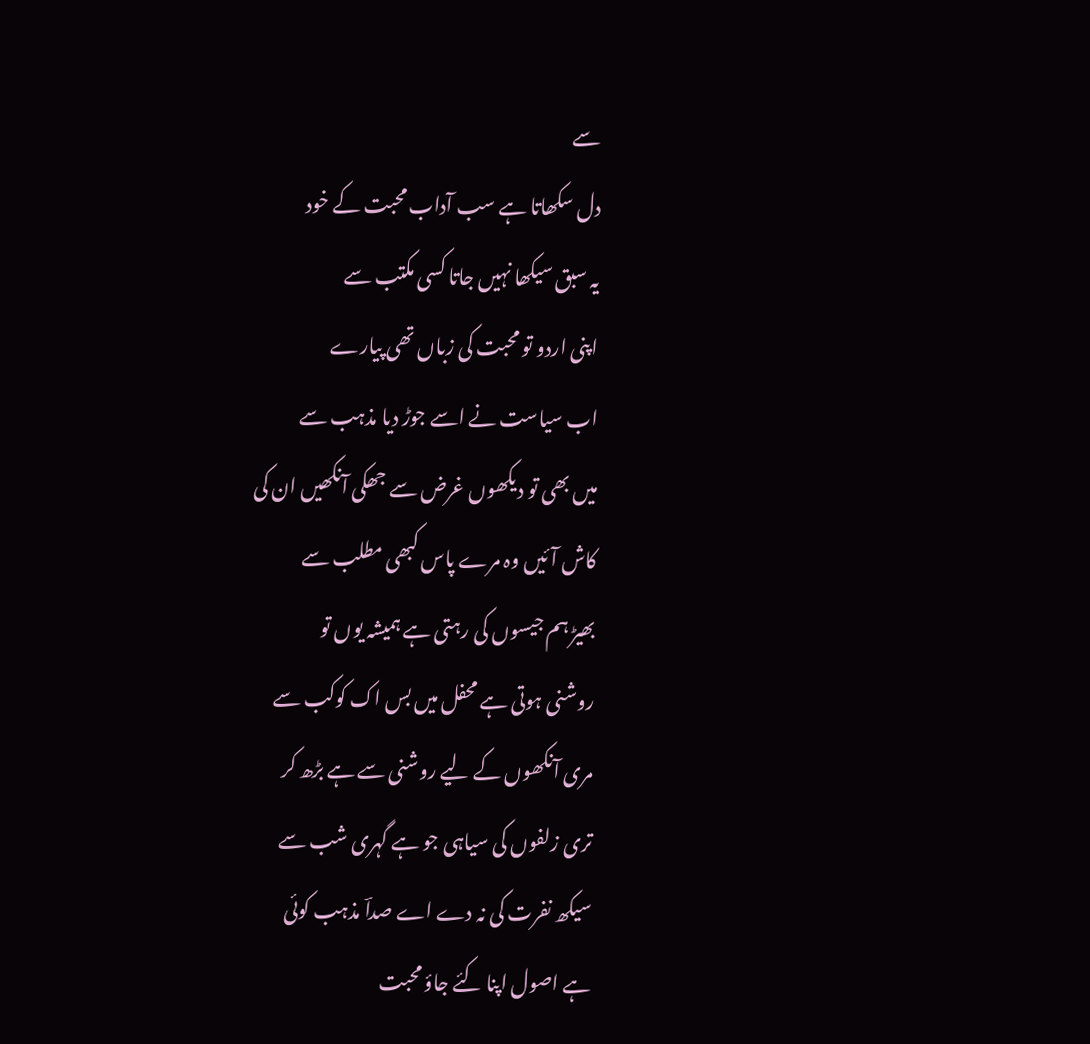سے
دل سکھاتا ہے سب آداب محبت کے خود
یہ سبق سیکھا نہیں جاتا کسی مکتب سے
اپنی اردو تو محبت کی زباں تھی پیارے
اب سیاست نے اسے جوڑ دیا مذہب سے
میں بھی تو دیکھوں غرض سے جھکی آنکھیں ان کی
کاش آئیں وہ مرے پاس کبھی مطلب سے
بھیڑ ہم جیسوں کی رہتی ہے ہمیشہ یوں تو
روشنی ہوتی ہے محفل میں بس اک کوکب سے
مری آنکھوں کے لیے روشنی سے ہے بڑھ کر
تری زلفوں کی سیاہی جو ہے گہری شب سے
سیکھ نفرت کی نہ دے اے صداؔ مذہب کوئی
ہے اصول اپنا کئے جاؤ محبت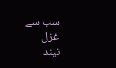سب سے
غزل
نیند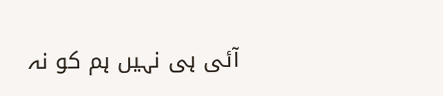آئی ہی نہیں ہم کو نہ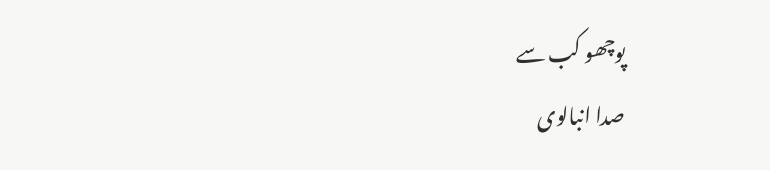پوچھو کب سے
صدا انبالوی